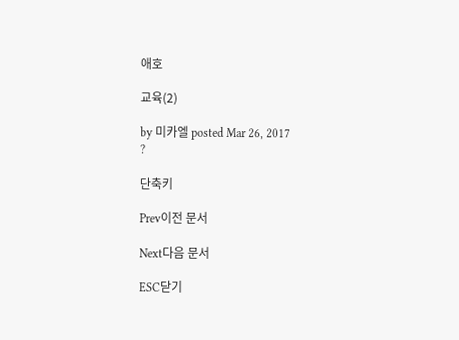애호

교육(2)

by 미카엘 posted Mar 26, 2017
?

단축키

Prev이전 문서

Next다음 문서

ESC닫기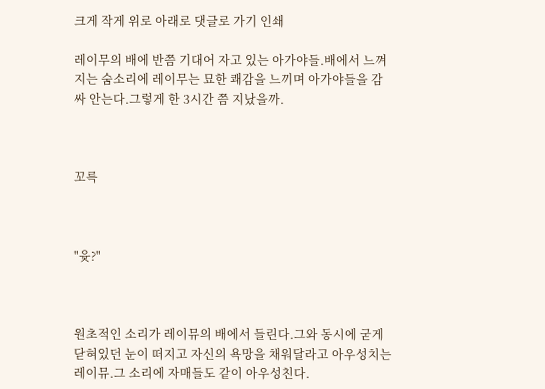크게 작게 위로 아래로 댓글로 가기 인쇄

레이무의 배에 반쯤 기대어 자고 있는 아가야들.배에서 느껴지는 숨소리에 레이무는 묘한 쾌감을 느끼며 아가야들을 감싸 안는다.그렇게 한 3시간 쯤 지났을까.



꼬륵



"윳?"



원초적인 소리가 레이뮤의 배에서 들린다.그와 동시에 굳게 닫혀있던 눈이 떠지고 자신의 욕망을 채워달라고 아우성치는 레이뮤.그 소리에 자매들도 같이 아우성친다.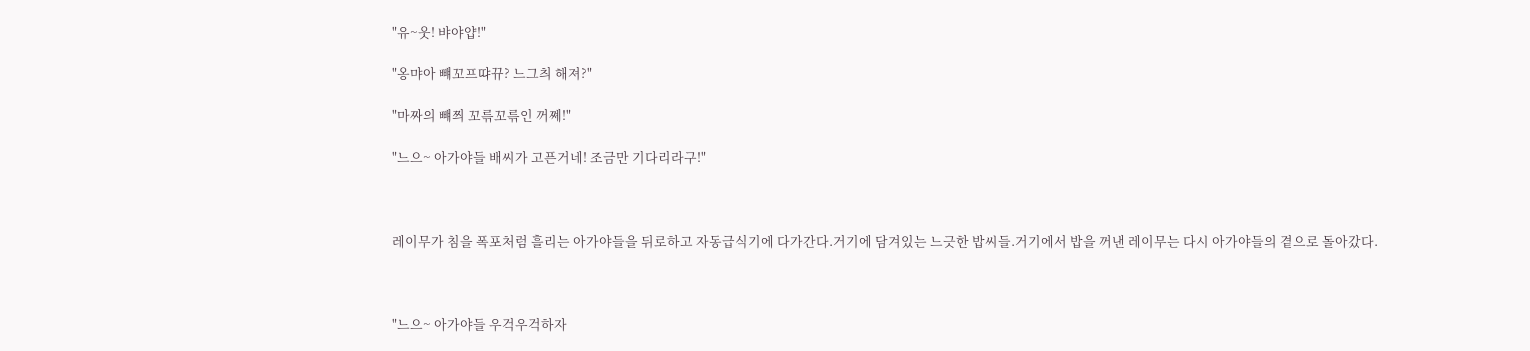"유~웃! 뱌야얍!"

"옹먀아 뺴꼬프땨뀨? 느그츼 해져?"

"마짜의 뺴쯰 꼬륶꼬륶인 꺼쪠!"

"느으~ 아가야들 배씨가 고픈거네! 조금만 기다리라구!"



레이무가 침을 폭포처럼 흘리는 아가야들을 뒤로하고 자동급식기에 다가간다.거기에 담겨있는 느긋한 밥씨들.거기에서 밥을 꺼낸 레이무는 다시 아가야들의 곁으로 돌아갔다.



"느으~ 아가야들 우걱우걱하자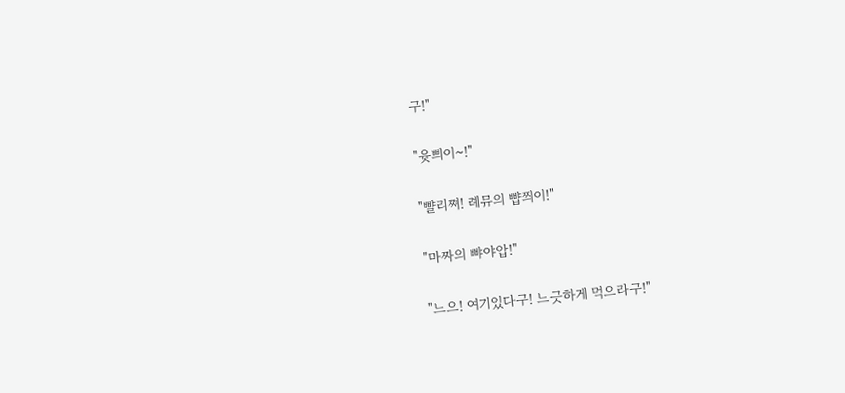구!"

"윳쁴이~!"

"뺠리쪄! 례뮤의 뺩쯰이!"

"마짜의 뺘야압!"

"느으! 여기있다구! 느긋하게 먹으라구!"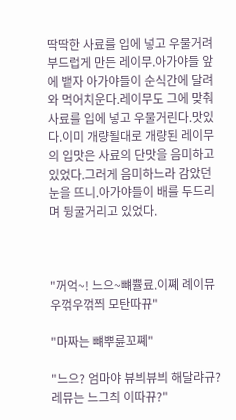딱딱한 사료를 입에 넣고 우물거려 부드럽게 만든 레이무.아가야들 앞에 뱉자 아가야들이 순식간에 달려와 먹어치운다.레이무도 그에 맞춰 사료를 입에 넣고 우물거린다.맛있다.이미 개량될대로 개량된 레이무의 입맛은 사료의 단맛을 음미하고 있었다.그러게 음미하느라 감았던 눈을 뜨니.아가야들이 배를 두드리며 뒹굴거리고 있었다.



"꺼억~! 느으~뺴쁄료.이쪠 례이뮤 우꺾우꺾쯰 모탄따뀨"

"마짜는 뺴뿌륜꼬쪠"

"느으? 엄마야 뷰븨뷰븨 해달랴규? 레뮤는 느그츼 이따뀨?"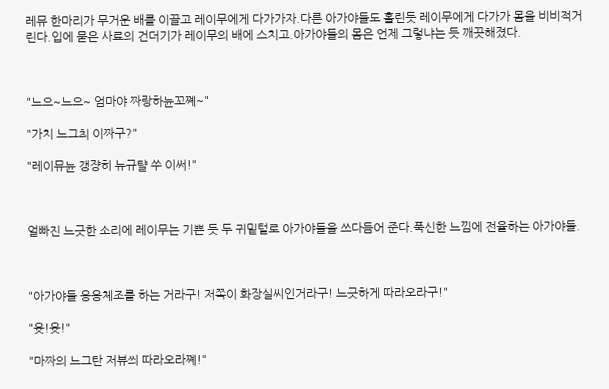레뮤 한마리가 무거운 배를 이끌고 레이무에게 다가가자.다른 아가야들도 홀린듯 레이무에게 다가가 몸을 비비적거린다.입에 묻은 사료의 건더기가 레이무의 배에 스치고.아가야들의 몸은 언제 그렇냐는 듯 깨끗해졌다.



"느으~느으~ 엄마야 짜랑하뉸꼬쪠~"

"가치 느그츼 이짜구?"

"레이뮤뉸 갱쟝히 뉴규턀 쑤 이써!"



얼빠진 느긋한 소리에 레이무는 기쁜 듯 두 귀밑털로 아가야들을 쓰다듬어 준다.푹신한 느낌에 전율하는 아가야들.



"아가야들 응응체조를 하는 거라구! 저쪽이 화장실씨인거라구! 느긋하게 따라오라구!"

"윳!윳!"

"마짜의 느그탄 저뷰씌 따라오라쪠!"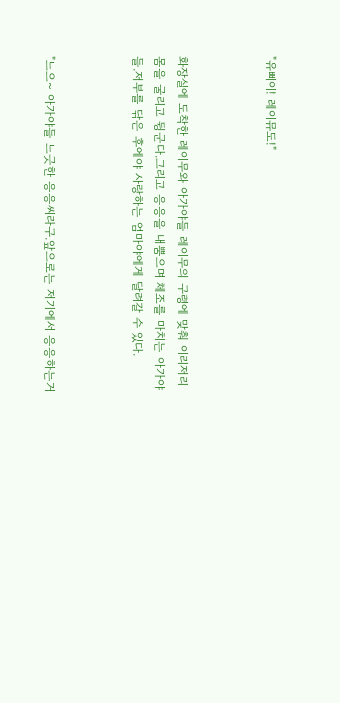"유삐이! 레이뮤도!"



화장실에 도착한 레이무와 아가야들 레이무의 구령에 맞춰 이리저리 몸을 굴리고 뒹군다.그리고 응응을 내뿜으며 체조를 마치는 아가야들.저부를 닦은 후에야 사랑하는 엄마야에게 달려갈 수 있다.



"느으~ 아가야들 느긋한 응응씨라구.앞으로는 저기에서 응응하는거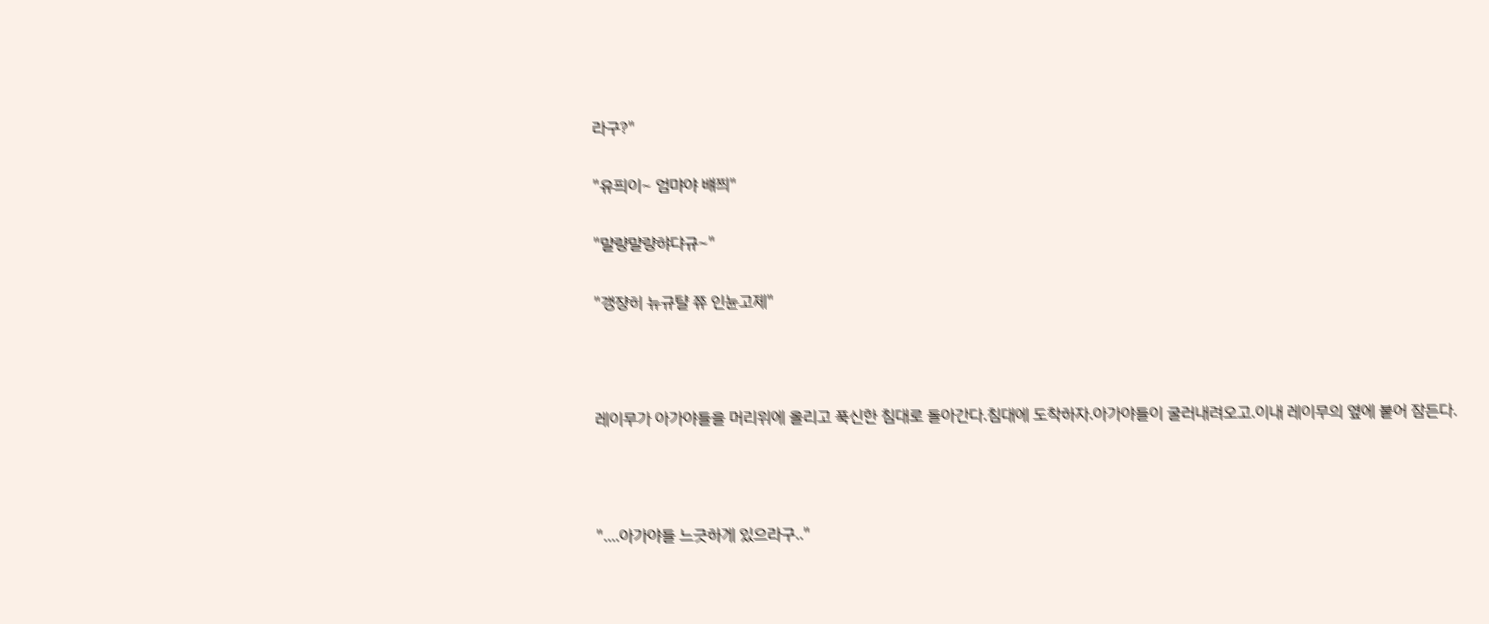라구?"

"유픠이~ 엄먀야 뱨쯰"

"먈량먈량햐댜규~"

"갱쟝히 뉴규턀 쮸 인뉸고제"



레이무가 아가야들을 머리위에 올리고 푹신한 침대로 돌아간다.침대에 도착하자.아가야들이 굴러내려오고.이내 레이무의 옆에 붙어 잠든다.



"....아가야들 느긋하게 있으라구.."